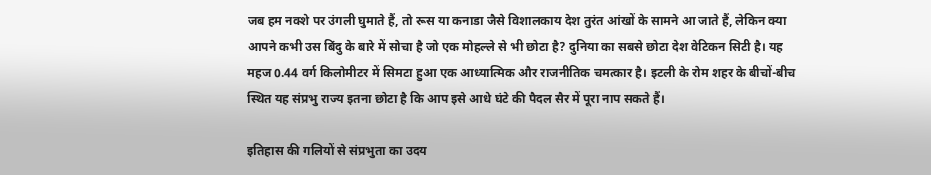जब हम नक्शे पर उंगली घुमाते हैं, तो रूस या कनाडा जैसे विशालकाय देश तुरंत आंखों के सामने आ जाते हैं, लेकिन क्या आपने कभी उस बिंदु के बारे में सोचा है जो एक मोहल्ले से भी छोटा है? दुनिया का सबसे छोटा देश वेटिकन सिटी है। यह महज 0.44 वर्ग किलोमीटर में सिमटा हुआ एक आध्यात्मिक और राजनीतिक चमत्कार है। इटली के रोम शहर के बीचों-बीच स्थित यह संप्रभु राज्य इतना छोटा है कि आप इसे आधे घंटे की पैदल सैर में पूरा नाप सकते हैं।

इतिहास की गलियों से संप्रभुता का उदय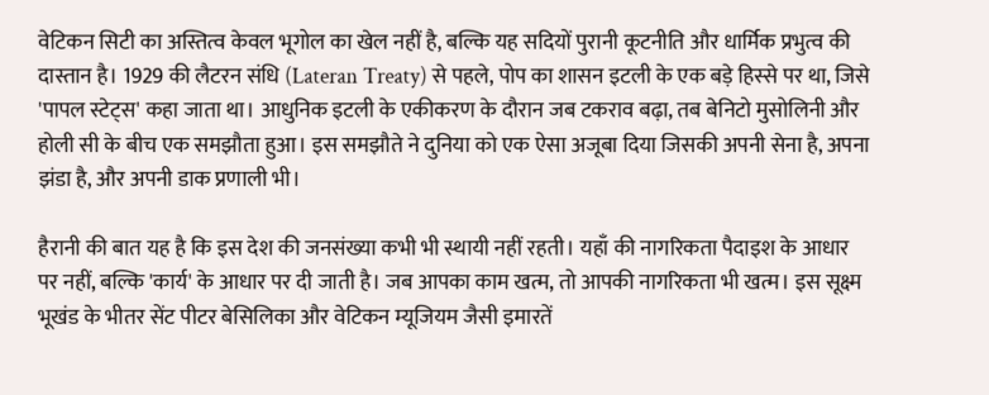वेटिकन सिटी का अस्तित्व केवल भूगोल का खेल नहीं है, बल्कि यह सदियों पुरानी कूटनीति और धार्मिक प्रभुत्व की दास्तान है। 1929 की लैटरन संधि (Lateran Treaty) से पहले, पोप का शासन इटली के एक बड़े हिस्से पर था, जिसे 'पापल स्टेट्स' कहा जाता था। आधुनिक इटली के एकीकरण के दौरान जब टकराव बढ़ा, तब बेनिटो मुसोलिनी और होली सी के बीच एक समझौता हुआ। इस समझौते ने दुनिया को एक ऐसा अजूबा दिया जिसकी अपनी सेना है, अपना झंडा है, और अपनी डाक प्रणाली भी।

हैरानी की बात यह है कि इस देश की जनसंख्या कभी भी स्थायी नहीं रहती। यहाँ की नागरिकता पैदाइश के आधार पर नहीं, बल्कि 'कार्य' के आधार पर दी जाती है। जब आपका काम खत्म, तो आपकी नागरिकता भी खत्म। इस सूक्ष्म भूखंड के भीतर सेंट पीटर बेसिलिका और वेटिकन म्यूजियम जैसी इमारतें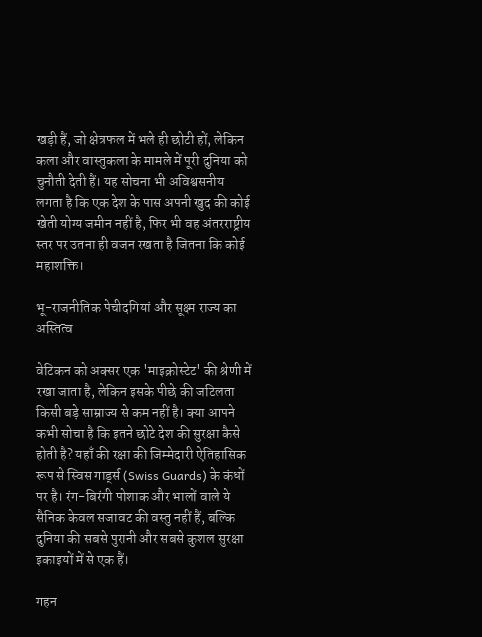खड़ी हैं, जो क्षेत्रफल में भले ही छोटी हों, लेकिन कला और वास्तुकला के मामले में पूरी दुनिया को चुनौती देती हैं। यह सोचना भी अविश्वसनीय लगता है कि एक देश के पास अपनी खुद की कोई खेती योग्य जमीन नहीं है, फिर भी वह अंतरराष्ट्रीय स्तर पर उतना ही वजन रखता है जितना कि कोई महाशक्ति।

भू-राजनीतिक पेचीदगियां और सूक्ष्म राज्य का अस्तित्व

वेटिकन को अक्सर एक 'माइक्रोस्टेट' की श्रेणी में रखा जाता है, लेकिन इसके पीछे की जटिलता किसी बड़े साम्राज्य से कम नहीं है। क्या आपने कभी सोचा है कि इतने छोटे देश की सुरक्षा कैसे होती है? यहाँ की रक्षा की जिम्मेदारी ऐतिहासिक रूप से स्विस गार्ड्स (Swiss Guards) के कंधों पर है। रंग-बिरंगी पोशाक और भालों वाले ये सैनिक केवल सजावट की वस्तु नहीं हैं, बल्कि दुनिया की सबसे पुरानी और सबसे कुशल सुरक्षा इकाइयों में से एक हैं।

गहन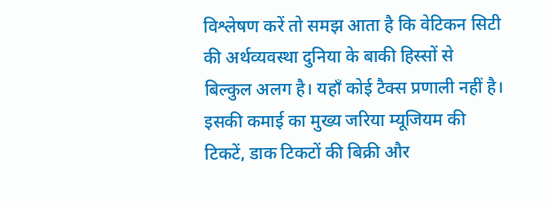विश्लेषण करें तो समझ आता है कि वेटिकन सिटी की अर्थव्यवस्था दुनिया के बाकी हिस्सों से बिल्कुल अलग है। यहाँ कोई टैक्स प्रणाली नहीं है। इसकी कमाई का मुख्य जरिया म्यूजियम की टिकटें, डाक टिकटों की बिक्री और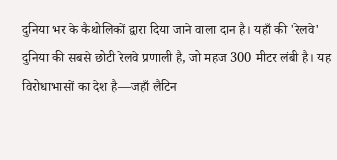दुनिया भर के कैथोलिकों द्वारा दिया जाने वाला दान है। यहाँ की 'रेलवे' दुनिया की सबसे छोटी रेलवे प्रणाली है, जो महज 300 मीटर लंबी है। यह विरोधाभासों का देश है—जहाँ लैटिन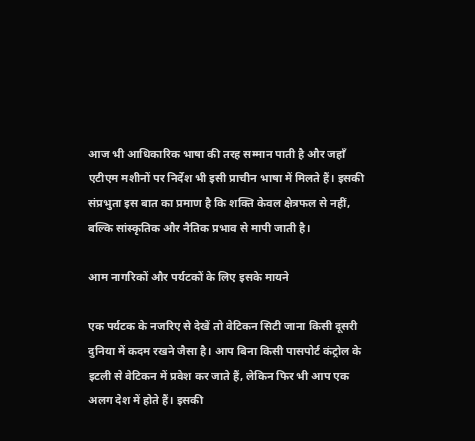आज भी आधिकारिक भाषा की तरह सम्मान पाती है और जहाँ एटीएम मशीनों पर निर्देश भी इसी प्राचीन भाषा में मिलते हैं। इसकी संप्रभुता इस बात का प्रमाण है कि शक्ति केवल क्षेत्रफल से नहीं, बल्कि सांस्कृतिक और नैतिक प्रभाव से मापी जाती है।

आम नागरिकों और पर्यटकों के लिए इसके मायने

एक पर्यटक के नजरिए से देखें तो वेटिकन सिटी जाना किसी दूसरी दुनिया में कदम रखने जैसा है। आप बिना किसी पासपोर्ट कंट्रोल के इटली से वेटिकन में प्रवेश कर जाते हैं, लेकिन फिर भी आप एक अलग देश में होते हैं। इसकी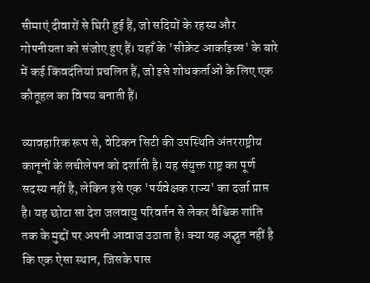सीमाएं दीवारों से घिरी हुई हैं, जो सदियों के रहस्य और गोपनीयता को संजोए हुए हैं। यहाँ के 'सीक्रेट आर्काइव्स' के बारे में कई किंवदंतियां प्रचलित हैं, जो इसे शोधकर्ताओं के लिए एक कौतूहल का विषय बनाती हैं।

व्यावहारिक रूप से, वेटिकन सिटी की उपस्थिति अंतरराष्ट्रीय कानूनों के लचीलेपन को दर्शाती है। यह संयुक्त राष्ट्र का पूर्ण सदस्य नहीं है, लेकिन इसे एक 'पर्यवेक्षक राज्य' का दर्जा प्राप्त है। यह छोटा सा देश जलवायु परिवर्तन से लेकर वैश्विक शांति तक के मुद्दों पर अपनी आवाज उठाता है। क्या यह अद्भुत नहीं है कि एक ऐसा स्थान, जिसके पास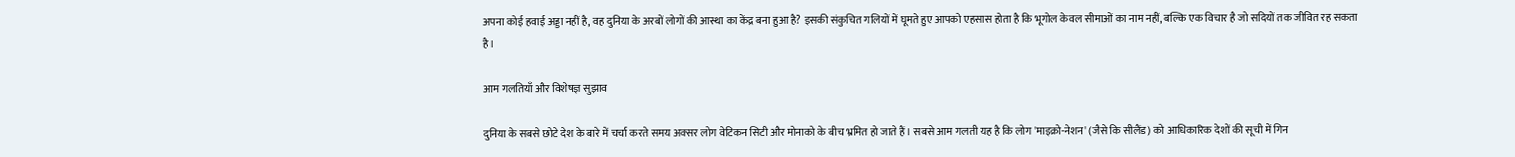अपना कोई हवाई अड्डा नहीं है, वह दुनिया के अरबों लोगों की आस्था का केंद्र बना हुआ है? इसकी संकुचित गलियों में घूमते हुए आपको एहसास होता है कि भूगोल केवल सीमाओं का नाम नहीं, बल्कि एक विचार है जो सदियों तक जीवित रह सकता है।

आम गलतियाँ और विशेषज्ञ सुझाव

दुनिया के सबसे छोटे देश के बारे में चर्चा करते समय अक्सर लोग वेटिकन सिटी और मोनाको के बीच भ्रमित हो जाते हैं। सबसे आम गलती यह है कि लोग 'माइक्रो-नेशन' (जैसे कि सीलैंड) को आधिकारिक देशों की सूची में गिन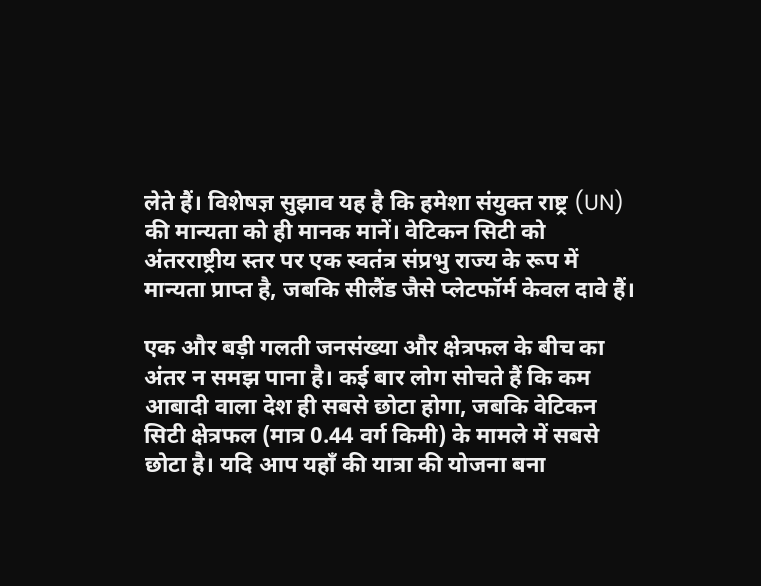लेते हैं। विशेषज्ञ सुझाव यह है कि हमेशा संयुक्त राष्ट्र (UN) की मान्यता को ही मानक मानें। वेटिकन सिटी को अंतरराष्ट्रीय स्तर पर एक स्वतंत्र संप्रभु राज्य के रूप में मान्यता प्राप्त है, जबकि सीलैंड जैसे प्लेटफॉर्म केवल दावे हैं।

एक और बड़ी गलती जनसंख्या और क्षेत्रफल के बीच का अंतर न समझ पाना है। कई बार लोग सोचते हैं कि कम आबादी वाला देश ही सबसे छोटा होगा, जबकि वेटिकन सिटी क्षेत्रफल (मात्र 0.44 वर्ग किमी) के मामले में सबसे छोटा है। यदि आप यहाँ की यात्रा की योजना बना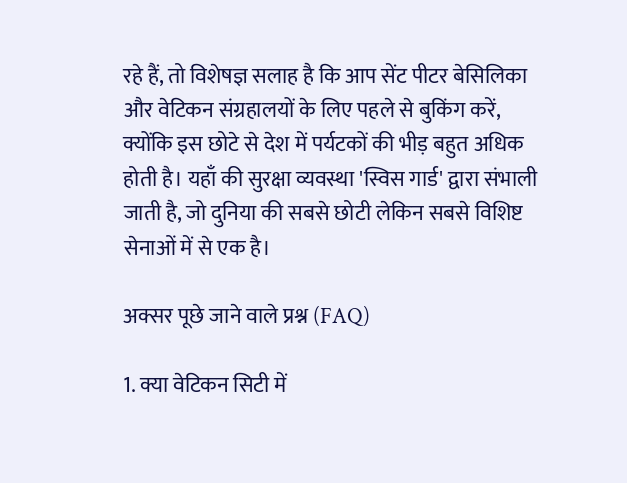रहे हैं, तो विशेषज्ञ सलाह है कि आप सेंट पीटर बेसिलिका और वेटिकन संग्रहालयों के लिए पहले से बुकिंग करें, क्योंकि इस छोटे से देश में पर्यटकों की भीड़ बहुत अधिक होती है। यहाँ की सुरक्षा व्यवस्था 'स्विस गार्ड' द्वारा संभाली जाती है, जो दुनिया की सबसे छोटी लेकिन सबसे विशिष्ट सेनाओं में से एक है।

अक्सर पूछे जाने वाले प्रश्न (FAQ)

1. क्या वेटिकन सिटी में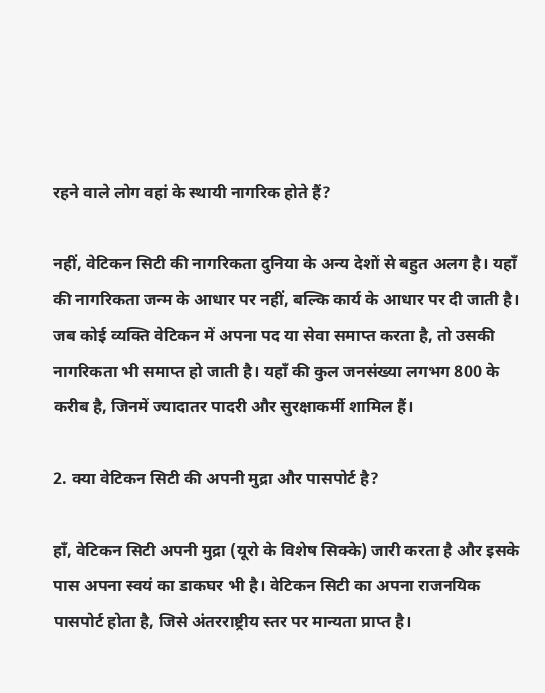रहने वाले लोग वहां के स्थायी नागरिक होते हैं?

नहीं, वेटिकन सिटी की नागरिकता दुनिया के अन्य देशों से बहुत अलग है। यहाँ की नागरिकता जन्म के आधार पर नहीं, बल्कि कार्य के आधार पर दी जाती है। जब कोई व्यक्ति वेटिकन में अपना पद या सेवा समाप्त करता है, तो उसकी नागरिकता भी समाप्त हो जाती है। यहाँ की कुल जनसंख्या लगभग 800 के करीब है, जिनमें ज्यादातर पादरी और सुरक्षाकर्मी शामिल हैं।

2. क्या वेटिकन सिटी की अपनी मुद्रा और पासपोर्ट है?

हाँ, वेटिकन सिटी अपनी मुद्रा (यूरो के विशेष सिक्के) जारी करता है और इसके पास अपना स्वयं का डाकघर भी है। वेटिकन सिटी का अपना राजनयिक पासपोर्ट होता है, जिसे अंतरराष्ट्रीय स्तर पर मान्यता प्राप्त है।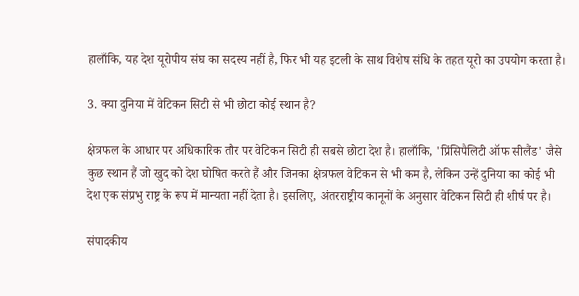हालाँकि, यह देश यूरोपीय संघ का सदस्य नहीं है, फिर भी यह इटली के साथ विशेष संधि के तहत यूरो का उपयोग करता है।

3. क्या दुनिया में वेटिकन सिटी से भी छोटा कोई स्थान है?

क्षेत्रफल के आधार पर अधिकारिक तौर पर वेटिकन सिटी ही सबसे छोटा देश है। हालाँकि, 'प्रिंसिपैलिटी ऑफ सीलैंड' जैसे कुछ स्थान हैं जो खुद को देश घोषित करते हैं और जिनका क्षेत्रफल वेटिकन से भी कम है, लेकिन उन्हें दुनिया का कोई भी देश एक संप्रभु राष्ट्र के रूप में मान्यता नहीं देता है। इसलिए, अंतरराष्ट्रीय कानूनों के अनुसार वेटिकन सिटी ही शीर्ष पर है।

संपादकीय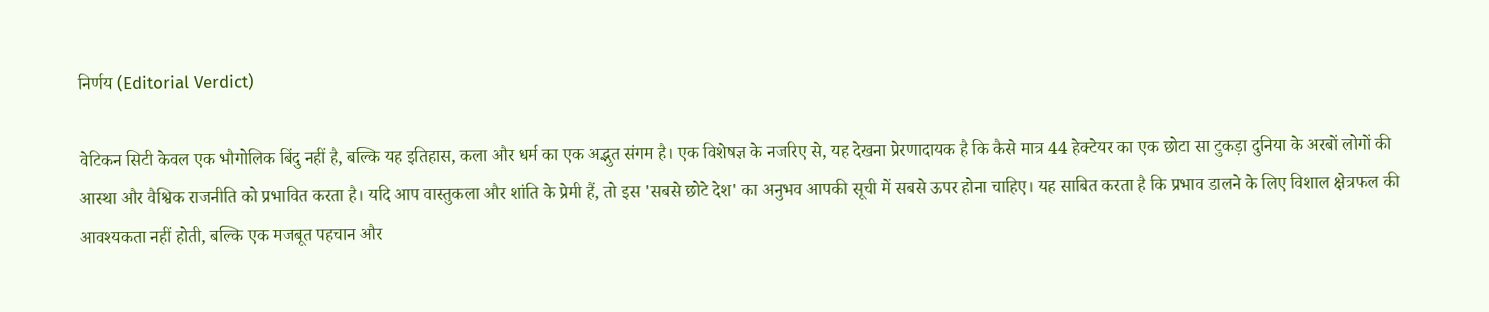निर्णय (Editorial Verdict)

वेटिकन सिटी केवल एक भौगोलिक बिंदु नहीं है, बल्कि यह इतिहास, कला और धर्म का एक अद्भुत संगम है। एक विशेषज्ञ के नजरिए से, यह देखना प्रेरणादायक है कि कैसे मात्र 44 हेक्टेयर का एक छोटा सा टुकड़ा दुनिया के अरबों लोगों की आस्था और वैश्विक राजनीति को प्रभावित करता है। यदि आप वास्तुकला और शांति के प्रेमी हैं, तो इस 'सबसे छोटे देश' का अनुभव आपकी सूची में सबसे ऊपर होना चाहिए। यह साबित करता है कि प्रभाव डालने के लिए विशाल क्षेत्रफल की आवश्यकता नहीं होती, बल्कि एक मजबूत पहचान और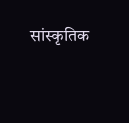सांस्कृतिक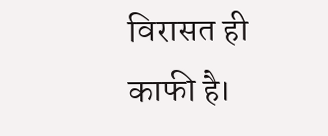विरासत ही काफी है।